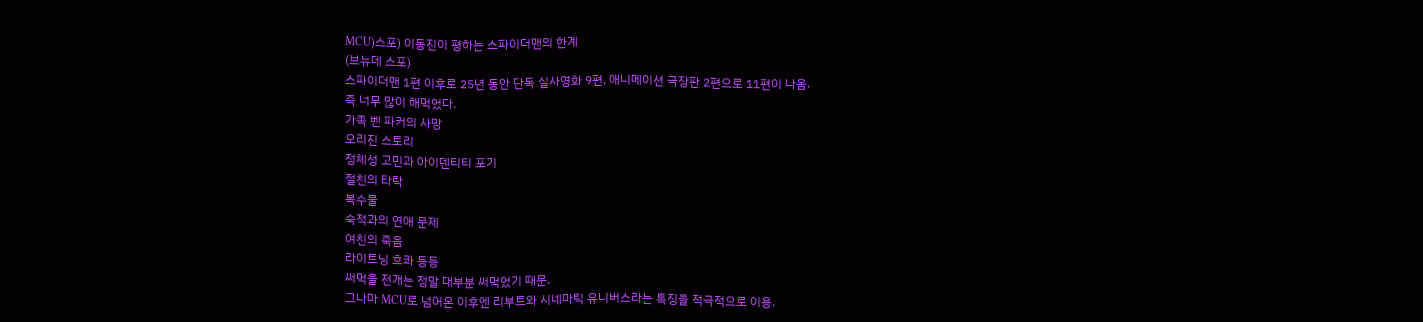MCU)스포) 이동진이 평하는 스파이더맨의 한계
(브뉴데 스포)
스파이더맨 1편 이후로 25년 동안 단독 실사영화 9편, 애니메이션 극장판 2편으로 11편이 나옴.
즉 너무 많이 해먹었다.
가족 벤 파커의 사망
오리진 스토리
정체성 고민과 아이덴티티 포기
절친의 타락
복수물
숙적과의 연애 문제
여친의 죽음
라이트닝 흐콰 등등
써먹을 전개는 정말 대부분 써먹었기 때문.
그나마 MCU로 넘어온 이후엔 리부트와 시네마틱 유니버스라는 특징을 적극적으로 이용.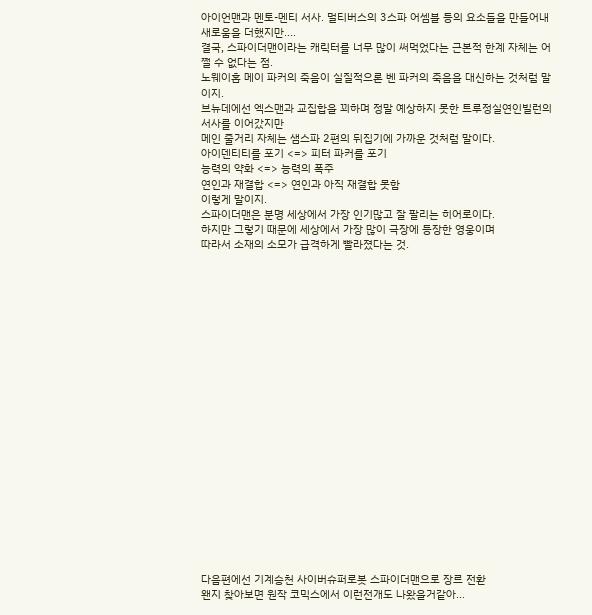아이언맨과 멘토-멘티 서사. 멀티버스의 3스파 어셈블 등의 요소들을 만들어내 새로움을 더했지만....
결국, 스파이더맨이라는 캐릭터를 너무 많이 써먹었다는 근본적 한계 자체는 어쩔 수 없다는 점.
노웨이홈 메이 파커의 죽음이 실질적으론 벤 파커의 죽음을 대신하는 것처럼 말이지.
브뉴데에선 엑스맨과 교집합을 꾀하며 정말 예상하지 못한 트루정실연인빌런의 서사를 이어갔지만
메인 줄거리 자체는 샘스파 2편의 뒤집기에 가까운 것처럼 말이다.
아이덴티티를 포기 <=> 피터 파커를 포기
능력의 약화 <=> 능력의 폭주
연인과 재결합 <=> 연인과 아직 재결합 못함
이렇게 말이지.
스파이더맨은 분명 세상에서 가장 인기많고 잘 팔리는 히어로이다.
하지만 그렇기 때문에 세상에서 가장 많이 극장에 등장한 영웅이며
따라서 소재의 소모가 급격하게 빨라졌다는 것.





















다음편에선 기계승천 사이버슈퍼로봇 스파이더맨으로 장르 전환
왠지 찾아보면 원작 코믹스에서 이런전개도 나왔을거같아...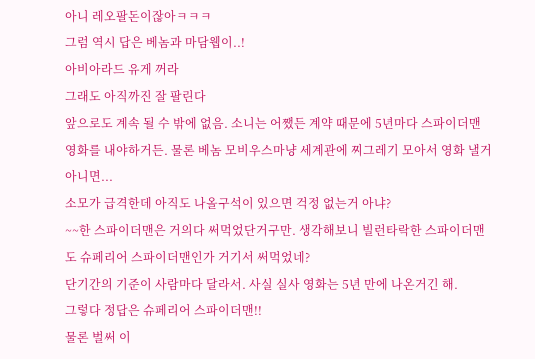아니 레오팔돈이잖아ㅋㅋㅋ
그럼 역시 답은 베놈과 마담웹이..!
아비아라드 유게 꺼라
그래도 아직까진 잘 팔린다
앞으로도 계속 될 수 밖에 없음. 소니는 어쨌든 계약 때문에 5년마다 스파이더맨 영화를 내야하거든. 물론 베놈 모비우스마냥 세계관에 찌그레기 모아서 영화 낼거 아니면...
소모가 급격한데 아직도 나올구석이 있으면 걱정 없는거 아냐?
~~한 스파이더맨은 거의다 써먹었단거구만. 생각해보니 빌런타락한 스파이더맨도 슈페리어 스파이더맨인가 거기서 써먹었네?
단기간의 기준이 사람마다 달라서. 사실 실사 영화는 5년 만에 나온거긴 해.
그렇다 정답은 슈페리어 스파이더맨!!
물론 벌써 이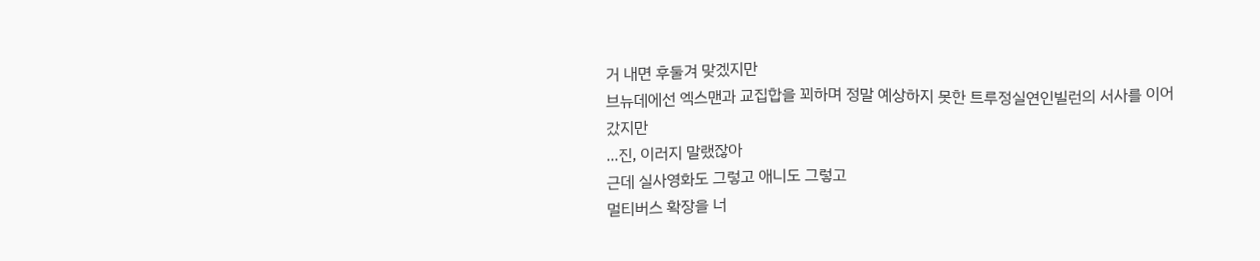거 내면 후둘겨 맞겠지만
브뉴데에선 엑스맨과 교집합을 꾀하며 정말 예상하지 못한 트루정실연인빌런의 서사를 이어갔지만
...진, 이러지 말랬잖아
근데 실사영화도 그렇고 애니도 그렇고
멀티버스 확장을 너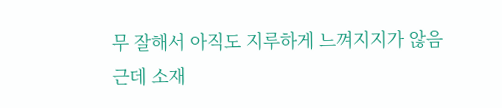무 잘해서 아직도 지루하게 느껴지지가 않음
근데 소재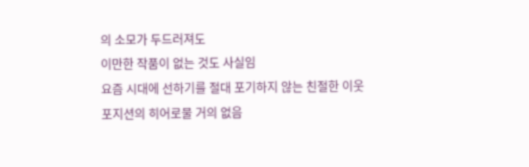의 소모가 두드러져도
이만한 작품이 없는 것도 사실임
요즘 시대에 선하기를 절대 포기하지 않는 친절한 이웃
포지션의 히어로물 거의 없음